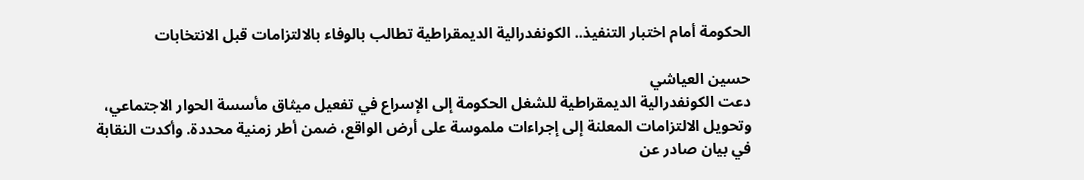الحكومة أمام اختبار التنفيذ.. الكونفدرالية الديمقراطية تطالب بالوفاء بالالتزامات قبل الانتخابات

حسين العياشي
دعت الكونفدرالية الديمقراطية للشغل الحكومة إلى الإسراع في تفعيل ميثاق مأسسة الحوار الاجتماعي، وتحويل الالتزامات المعلنة إلى إجراءات ملموسة على أرض الواقع، ضمن أطر زمنية محددة. وأكدت النقابة في بيان صادر عن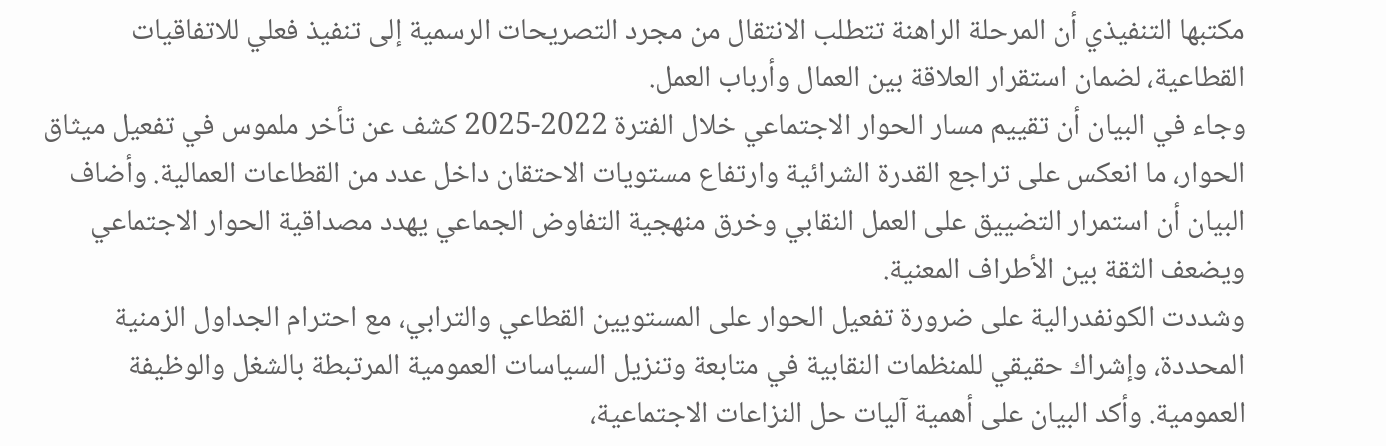مكتبها التنفيذي أن المرحلة الراهنة تتطلب الانتقال من مجرد التصريحات الرسمية إلى تنفيذ فعلي للاتفاقيات القطاعية، لضمان استقرار العلاقة بين العمال وأرباب العمل.
وجاء في البيان أن تقييم مسار الحوار الاجتماعي خلال الفترة 2022-2025 كشف عن تأخر ملموس في تفعيل ميثاق الحوار، ما انعكس على تراجع القدرة الشرائية وارتفاع مستويات الاحتقان داخل عدد من القطاعات العمالية. وأضاف البيان أن استمرار التضييق على العمل النقابي وخرق منهجية التفاوض الجماعي يهدد مصداقية الحوار الاجتماعي ويضعف الثقة بين الأطراف المعنية.
وشددت الكونفدرالية على ضرورة تفعيل الحوار على المستويين القطاعي والترابي، مع احترام الجداول الزمنية المحددة، وإشراك حقيقي للمنظمات النقابية في متابعة وتنزيل السياسات العمومية المرتبطة بالشغل والوظيفة العمومية. وأكد البيان على أهمية آليات حل النزاعات الاجتماعية،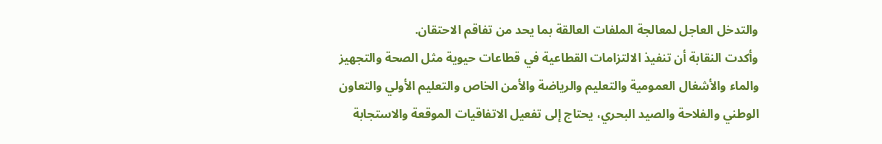والتدخل العاجل لمعالجة الملفات العالقة بما يحد من تفاقم الاحتقان.
وأكدت النقابة أن تنفيذ الالتزامات القطاعية في قطاعات حيوية مثل الصحة والتجهيز والماء والأشغال العمومية والتعليم والرياضة والأمن الخاص والتعليم الأولي والتعاون الوطني والفلاحة والصيد البحري، يحتاج إلى تفعيل الاتفاقيات الموقعة والاستجابة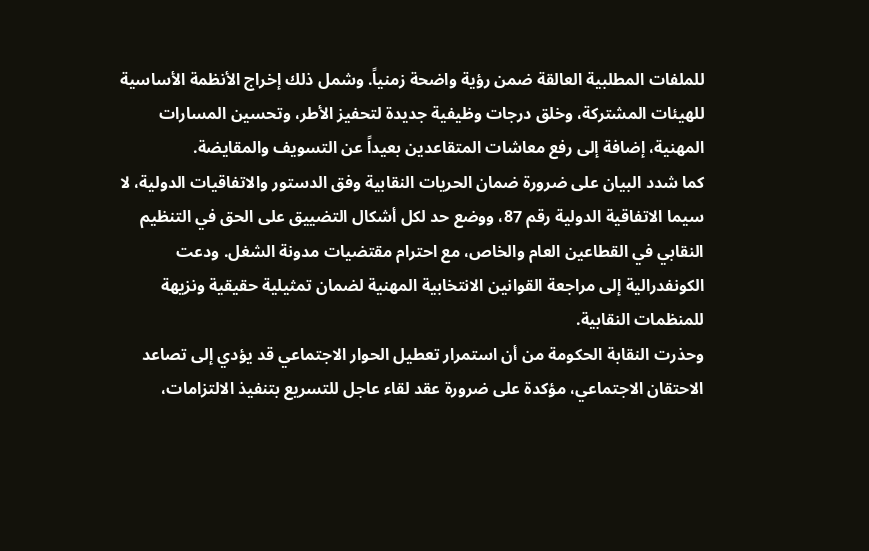للملفات المطلبية العالقة ضمن رؤية واضحة زمنياً. وشمل ذلك إخراج الأنظمة الأساسية للهيئات المشتركة، وخلق درجات وظيفية جديدة لتحفيز الأطر، وتحسين المسارات المهنية، إضافة إلى رفع معاشات المتقاعدين بعيداً عن التسويف والمقايضة.
كما شدد البيان على ضرورة ضمان الحريات النقابية وفق الدستور والاتفاقيات الدولية، لا سيما الاتفاقية الدولية رقم 87، ووضع حد لكل أشكال التضييق على الحق في التنظيم النقابي في القطاعين العام والخاص، مع احترام مقتضيات مدونة الشغل. ودعت الكونفدرالية إلى مراجعة القوانين الانتخابية المهنية لضمان تمثيلية حقيقية ونزيهة للمنظمات النقابية.
وحذرت النقابة الحكومة من أن استمرار تعطيل الحوار الاجتماعي قد يؤدي إلى تصاعد الاحتقان الاجتماعي، مؤكدة على ضرورة عقد لقاء عاجل للتسريع بتنفيذ الالتزامات،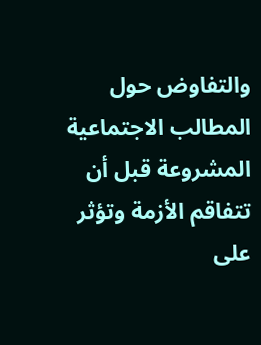والتفاوض حول المطالب الاجتماعية المشروعة قبل أن تتفاقم الأزمة وتؤثر على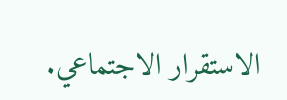الاستقرار الاجتماعي.